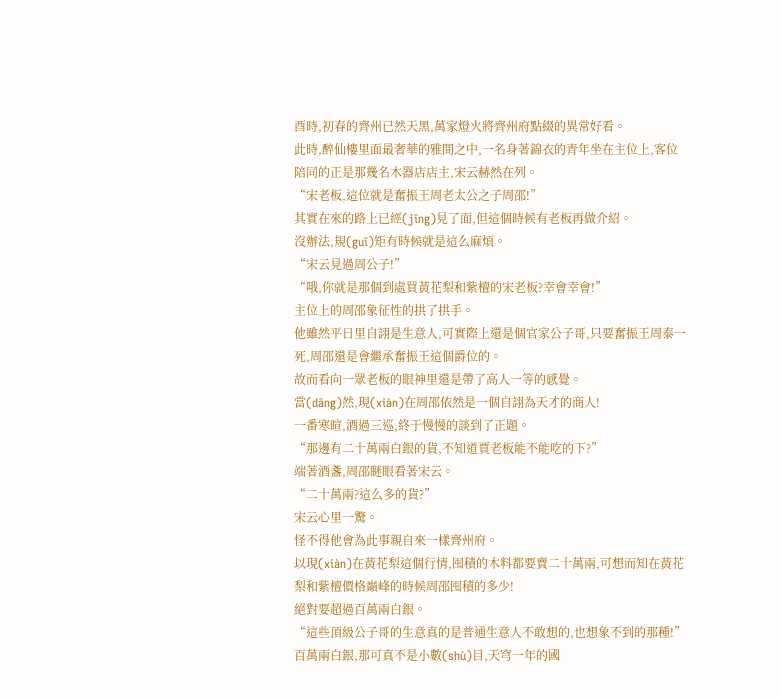酉時,初春的齊州已然天黑,萬家燈火將齊州府點綴的異常好看。
此時,醉仙樓里面最奢華的雅間之中,一名身著錦衣的青年坐在主位上,客位陪同的正是那幾名木器店店主,宋云赫然在列。
“宋老板,這位就是奮振王周老太公之子周邵!”
其實在來的路上已經(jīng)見了面,但這個時候有老板再做介紹。
沒辦法,規(guī)矩有時候就是這么麻煩。
“宋云見過周公子!”
“哦,你就是那個到處買黃花梨和紫檀的宋老板?幸會幸會!”
主位上的周邵象征性的拱了拱手。
他雖然平日里自詡是生意人,可實際上還是個官家公子哥,只要奮振王周泰一死,周邵還是會繼承奮振王這個爵位的。
故而看向一眾老板的眼神里還是帶了高人一等的感覺。
當(dāng)然,現(xiàn)在周邵依然是一個自詡為天才的商人!
一番寒暄,酒過三巡,終于慢慢的談到了正題。
“那邊有二十萬兩白銀的貨,不知道賈老板能不能吃的下?”
端著酒盞,周邵瞇眼看著宋云。
“二十萬兩?這么多的貨?”
宋云心里一驚。
怪不得他會為此事親自來一樣齊州府。
以現(xiàn)在黃花梨這個行情,囤積的木料都要賣二十萬兩,可想而知在黃花梨和紫檀價格巔峰的時候周邵囤積的多少!
絕對要超過百萬兩白銀。
“這些頂級公子哥的生意真的是普通生意人不敢想的,也想象不到的那種!”
百萬兩白銀,那可真不是小數(shù)目,天穹一年的國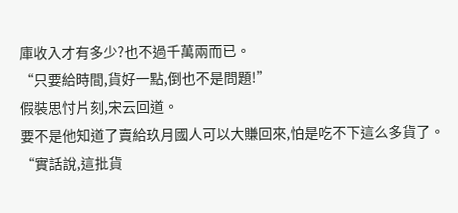庫收入才有多少?也不過千萬兩而已。
“只要給時間,貨好一點,倒也不是問題!”
假裝思忖片刻,宋云回道。
要不是他知道了賣給玖月國人可以大賺回來,怕是吃不下這么多貨了。
“實話說,這批貨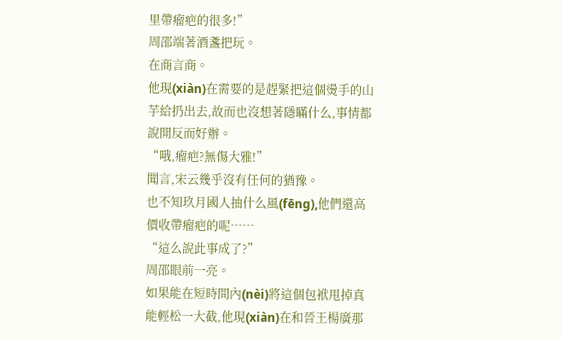里帶瘤疤的很多!”
周邵端著酒盞把玩。
在商言商。
他現(xiàn)在需要的是趕緊把這個燙手的山芋給扔出去,故而也沒想著隱瞞什么,事情都說開反而好辦。
“哦,瘤疤?無傷大雅!”
聞言,宋云幾乎沒有任何的猶豫。
也不知玖月國人抽什么風(fēng),他們還高價收帶瘤疤的呢……
“這么說此事成了?”
周邵眼前一亮。
如果能在短時間內(nèi)將這個包袱甩掉真能輕松一大截,他現(xiàn)在和晉王楊廣那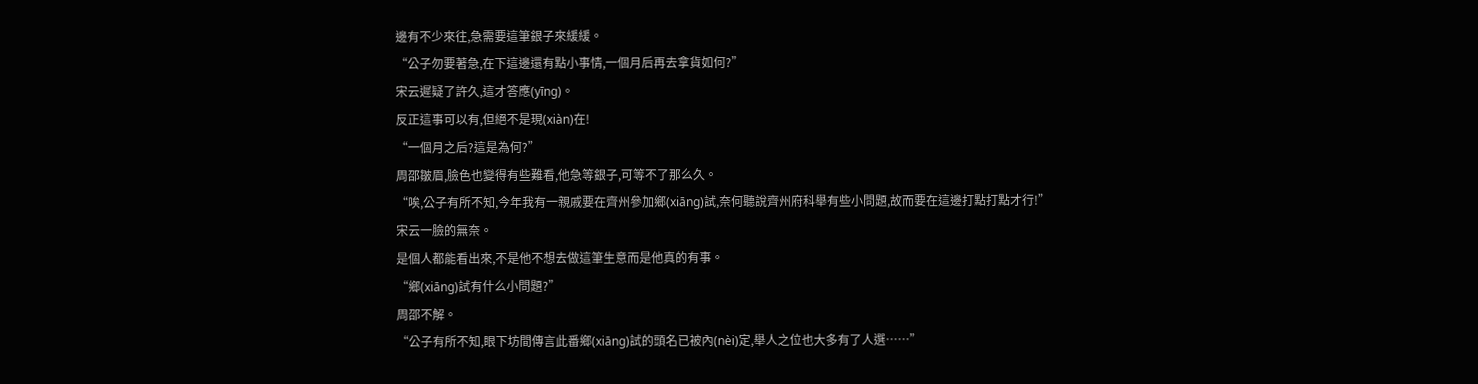邊有不少來往,急需要這筆銀子來緩緩。
“公子勿要著急,在下這邊還有點小事情,一個月后再去拿貨如何?”
宋云遲疑了許久,這才答應(yīng)。
反正這事可以有,但絕不是現(xiàn)在!
“一個月之后?這是為何?”
周邵皺眉,臉色也變得有些難看,他急等銀子,可等不了那么久。
“唉,公子有所不知,今年我有一親戚要在齊州參加鄉(xiāng)試,奈何聽說齊州府科舉有些小問題,故而要在這邊打點打點才行!”
宋云一臉的無奈。
是個人都能看出來,不是他不想去做這筆生意而是他真的有事。
“鄉(xiāng)試有什么小問題?”
周邵不解。
“公子有所不知,眼下坊間傳言此番鄉(xiāng)試的頭名已被內(nèi)定,舉人之位也大多有了人選……”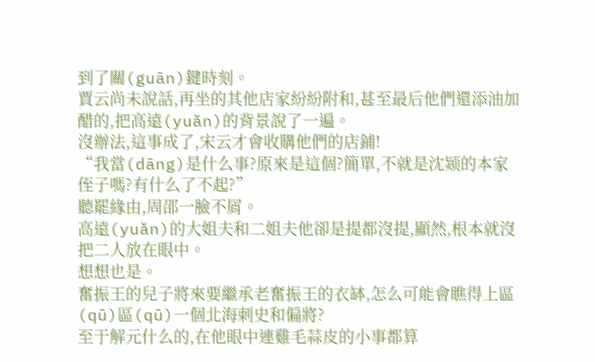到了關(guān)鍵時刻。
賈云尚未說話,再坐的其他店家紛紛附和,甚至最后他們還添油加醋的,把高遠(yuǎn)的背景說了一遍。
沒辦法,這事成了,宋云才會收購他們的店鋪!
“我當(dāng)是什么事?原來是這個?簡單,不就是沈颎的本家侄子嗎?有什么了不起?”
聽罷緣由,周邵一臉不屑。
高遠(yuǎn)的大姐夫和二姐夫他卻是提都沒提,顯然,根本就沒把二人放在眼中。
想想也是。
奮振王的兒子將來要繼承老奮振王的衣缽,怎么可能會瞧得上區(qū)區(qū)一個北海刺史和偏將?
至于解元什么的,在他眼中連雞毛蒜皮的小事都算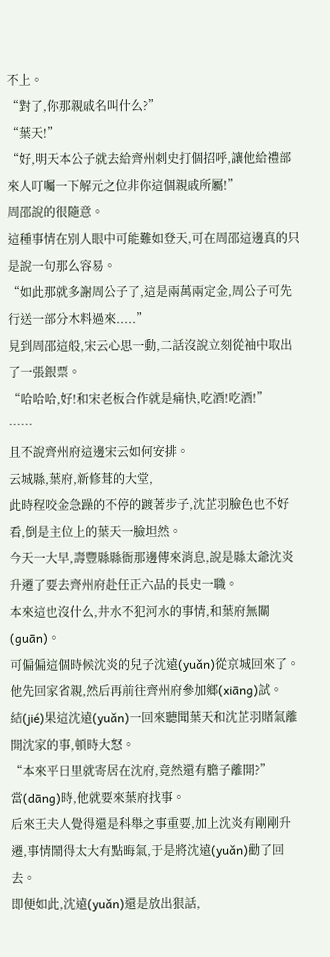不上。
“對了,你那親戚名叫什么?”
“葉天!”
“好,明天本公子就去給齊州刺史打個招呼,讓他給禮部來人叮囑一下解元之位非你這個親戚所屬!”
周邵說的很隨意。
這種事情在別人眼中可能難如登天,可在周邵這邊真的只是說一句那么容易。
“如此那就多謝周公子了,這是兩萬兩定金,周公子可先行送一部分木料過來.....”
見到周邵這般,宋云心思一動,二話沒說立刻從袖中取出了一張銀票。
“哈哈哈,好!和宋老板合作就是痛快,吃酒!吃酒!”
……
且不說齊州府這邊宋云如何安排。
云城縣,葉府,新修葺的大堂,
此時程咬金急躁的不停的踱著步子,沈芷羽臉色也不好看,倒是主位上的葉天一臉坦然。
今天一大早,壽豐縣縣衙那邊傳來消息,說是縣太爺沈炎升遷了要去齊州府赴任正六品的長史一職。
本來這也沒什么,井水不犯河水的事情,和葉府無關(guān)。
可偏偏這個時候沈炎的兒子沈遠(yuǎn)從京城回來了。
他先回家省親,然后再前往齊州府參加鄉(xiāng)試。
結(jié)果這沈遠(yuǎn)一回來聽聞葉天和沈芷羽賭氣離開沈家的事,頓時大怒。
“本來平日里就寄居在沈府,竟然還有膽子離開?”
當(dāng)時,他就要來葉府找事。
后來王夫人覺得還是科舉之事重要,加上沈炎有剛剛升遷,事情鬧得太大有點晦氣,于是將沈遠(yuǎn)勸了回去。
即便如此,沈遠(yuǎn)還是放出狠話,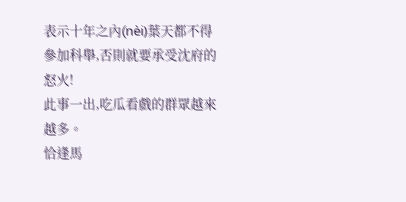表示十年之內(nèi)葉天都不得參加科舉,否則就要承受沈府的怒火!
此事一出,吃瓜看戲的群眾越來越多。
恰逢馬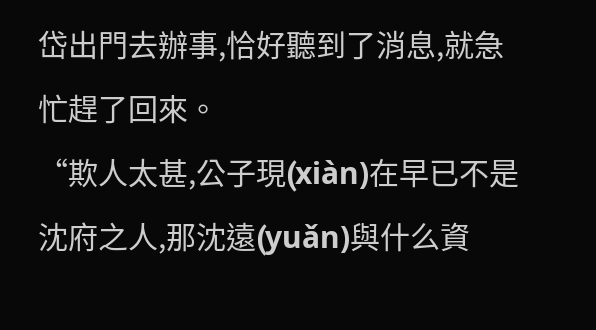岱出門去辦事,恰好聽到了消息,就急忙趕了回來。
“欺人太甚,公子現(xiàn)在早已不是沈府之人,那沈遠(yuǎn)與什么資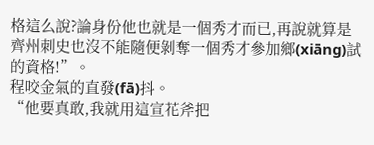格這么說?論身份他也就是一個秀才而已,再說就算是齊州刺史也沒不能隨便剝奪一個秀才參加鄉(xiāng)試的資格!”。
程咬金氣的直發(fā)抖。
“他要真敢,我就用這宣花斧把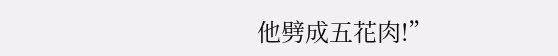他劈成五花肉!”